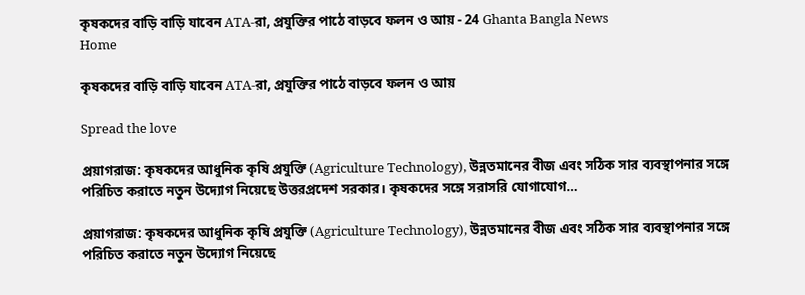কৃষকদের বাড়ি বাড়ি যাবেন ATA-রা, প্রযুক্তির পাঠে বাড়বে ফলন ও আয় - 24 Ghanta Bangla News
Home

কৃষকদের বাড়ি বাড়ি যাবেন ATA-রা, প্রযুক্তির পাঠে বাড়বে ফলন ও আয়

Spread the love

প্রয়াগরাজ: কৃষকদের আধুনিক কৃষি প্রযুক্তি (Agriculture Technology), উন্নতমানের বীজ এবং সঠিক সার ব্যবস্থাপনার সঙ্গে পরিচিত করাতে নতুন উদ্যোগ নিয়েছে উত্তরপ্রদেশ সরকার। কৃষকদের সঙ্গে সরাসরি যোগাযোগ…

প্রয়াগরাজ: কৃষকদের আধুনিক কৃষি প্রযুক্তি (Agriculture Technology), উন্নতমানের বীজ এবং সঠিক সার ব্যবস্থাপনার সঙ্গে পরিচিত করাতে নতুন উদ্যোগ নিয়েছে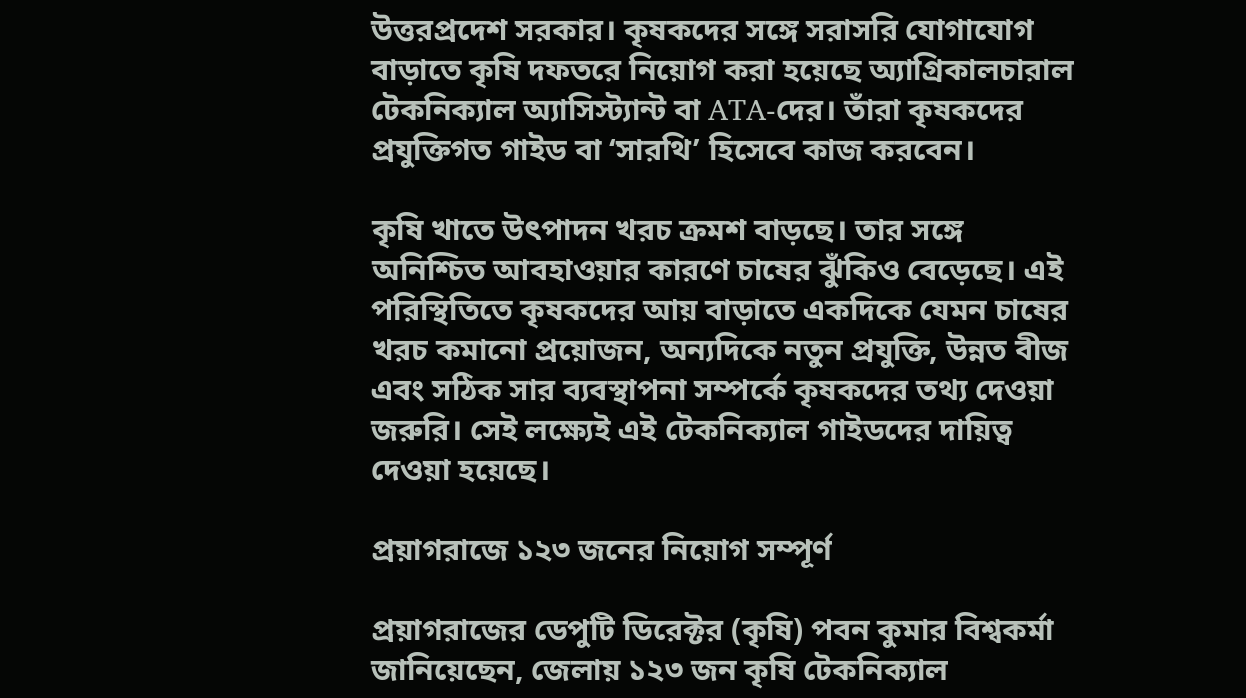উত্তরপ্রদেশ সরকার। কৃষকদের সঙ্গে সরাসরি যোগাযোগ বাড়াতে কৃষি দফতরে নিয়োগ করা হয়েছে অ্যাগ্রিকালচারাল টেকনিক্যাল অ্যাসিস্ট্যান্ট বা ATA-দের। তাঁরা কৃষকদের প্রযুক্তিগত গাইড বা ‘সারথি’ হিসেবে কাজ করবেন।

কৃষি খাতে উৎপাদন খরচ ক্রমশ বাড়ছে। তার সঙ্গে অনিশ্চিত আবহাওয়ার কারণে চাষের ঝুঁকিও বেড়েছে। এই পরিস্থিতিতে কৃষকদের আয় বাড়াতে একদিকে যেমন চাষের খরচ কমানো প্রয়োজন, অন্যদিকে নতুন প্রযুক্তি, উন্নত বীজ এবং সঠিক সার ব্যবস্থাপনা সম্পর্কে কৃষকদের তথ্য দেওয়া জরুরি। সেই লক্ষ্যেই এই টেকনিক্যাল গাইডদের দায়িত্ব দেওয়া হয়েছে।

প্রয়াগরাজে ১২৩ জনের নিয়োগ সম্পূর্ণ

প্রয়াগরাজের ডেপুটি ডিরেক্টর (কৃষি) পবন কুমার বিশ্বকর্মা জানিয়েছেন, জেলায় ১২৩ জন কৃষি টেকনিক্যাল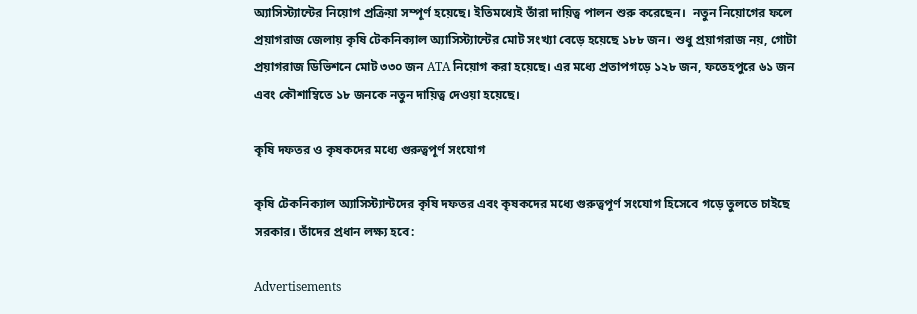অ্যাসিস্ট্যান্টের নিয়োগ প্রক্রিয়া সম্পূর্ণ হয়েছে। ইতিমধ্যেই তাঁরা দায়িত্ব পালন শুরু করেছেন।  নতুন নিয়োগের ফলে প্রয়াগরাজ জেলায় কৃষি টেকনিক্যাল অ্যাসিস্ট্যান্টের মোট সংখ্যা বেড়ে হয়েছে ১৮৮ জন। শুধু প্রয়াগরাজ নয়, গোটা প্রয়াগরাজ ডিভিশনে মোট ৩৩০ জন ATA নিয়োগ করা হয়েছে। এর মধ্যে প্রতাপগড়ে ১২৮ জন, ফতেহপুরে ৬১ জন এবং কৌশাম্বিতে ১৮ জনকে নতুন দায়িত্ব দেওয়া হয়েছে।

কৃষি দফতর ও কৃষকদের মধ্যে গুরুত্বপূর্ণ সংযোগ

কৃষি টেকনিক্যাল অ্যাসিস্ট্যান্টদের কৃষি দফতর এবং কৃষকদের মধ্যে গুরুত্বপূর্ণ সংযোগ হিসেবে গড়ে তুলতে চাইছে সরকার। তাঁদের প্রধান লক্ষ্য হবে:

Advertisements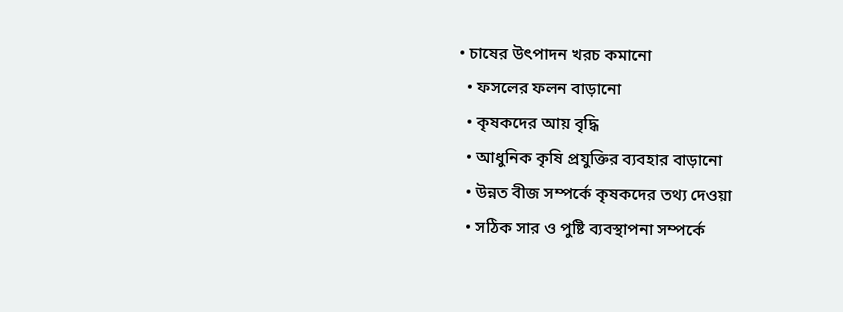• চাষের উৎপাদন খরচ কমানো
  • ফসলের ফলন বাড়ানো
  • কৃষকদের আয় বৃদ্ধি
  • আধুনিক কৃষি প্রযুক্তির ব্যবহার বাড়ানো
  • উন্নত বীজ সম্পর্কে কৃষকদের তথ্য দেওয়া
  • সঠিক সার ও পুষ্টি ব্যবস্থাপনা সম্পর্কে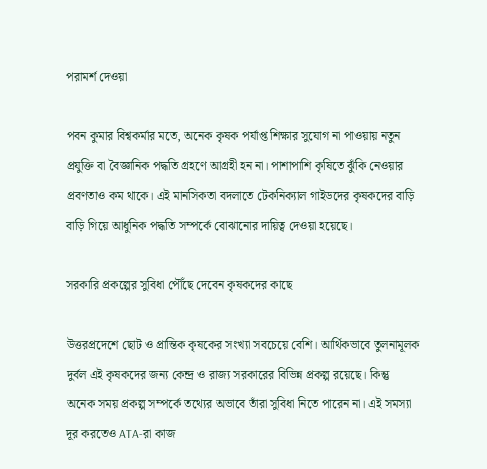পরামর্শ দেওয়া

পবন কুমার বিশ্বকর্মার মতে, অনেক কৃষক পর্যাপ্ত শিক্ষার সুযোগ না পাওয়ায় নতুন প্রযুক্তি বা বৈজ্ঞানিক পদ্ধতি গ্রহণে আগ্রহী হন না। পাশাপাশি কৃষিতে ঝুঁকি নেওয়ার প্রবণতাও কম থাকে। এই মানসিকতা বদলাতে টেকনিক্যাল গাইডদের কৃষকদের বাড়ি বাড়ি গিয়ে আধুনিক পদ্ধতি সম্পর্কে বোঝানোর দায়িত্ব দেওয়া হয়েছে।

সরকারি প্রকল্পের সুবিধা পৌঁছে দেবেন কৃষকদের কাছে

উত্তরপ্রদেশে ছোট ও প্রান্তিক কৃষকের সংখ্যা সবচেয়ে বেশি। আর্থিকভাবে তুলনামূলক দুর্বল এই কৃষকদের জন্য কেন্দ্র ও রাজ্য সরকারের বিভিন্ন প্রকল্প রয়েছে। কিন্তু অনেক সময় প্রকল্প সম্পর্কে তথ্যের অভাবে তাঁরা সুবিধা নিতে পারেন না। এই সমস্যা দূর করতেও ATA-রা কাজ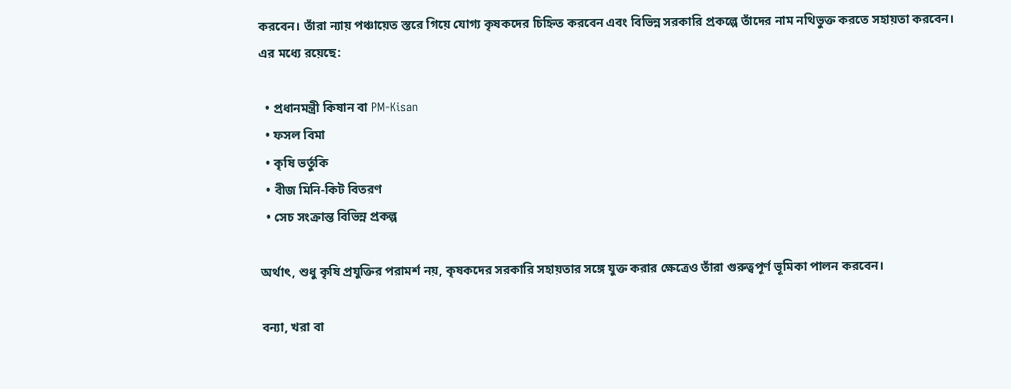করবেন। তাঁরা ন্যায় পঞ্চায়েত স্তরে গিয়ে যোগ্য কৃষকদের চিহ্নিত করবেন এবং বিভিন্ন সরকারি প্রকল্পে তাঁদের নাম নথিভুক্ত করতে সহায়তা করবেন। এর মধ্যে রয়েছে:

  • প্রধানমন্ত্রী কিষান বা PM-Kisan
  • ফসল বিমা
  • কৃষি ভর্তুকি
  • বীজ মিনি-কিট বিতরণ
  • সেচ সংক্রান্ত বিভিন্ন প্রকল্প

অর্থাৎ, শুধু কৃষি প্রযুক্তির পরামর্শ নয়, কৃষকদের সরকারি সহায়তার সঙ্গে যুক্ত করার ক্ষেত্রেও তাঁরা গুরুত্বপূর্ণ ভূমিকা পালন করবেন।

বন্যা, খরা বা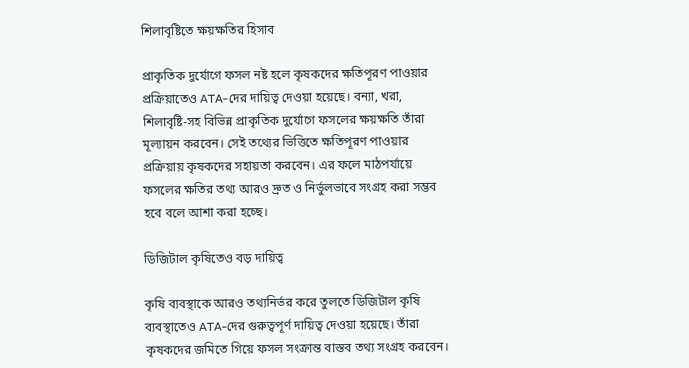শিলাবৃষ্টিতে ক্ষয়ক্ষতির হিসাব

প্রাকৃতিক দুর্যোগে ফসল নষ্ট হলে কৃষকদের ক্ষতিপূরণ পাওয়ার প্রক্রিয়াতেও ATA-দের দায়িত্ব দেওয়া হয়েছে। বন্যা, খরা, শিলাবৃষ্টি-সহ বিভিন্ন প্রাকৃতিক দুর্যোগে ফসলের ক্ষয়ক্ষতি তাঁরা মূল্যায়ন করবেন। সেই তথ্যের ভিত্তিতে ক্ষতিপূরণ পাওয়ার প্রক্রিয়ায় কৃষকদের সহায়তা করবেন। এর ফলে মাঠপর্যায়ে ফসলের ক্ষতির তথ্য আরও দ্রুত ও নির্ভুলভাবে সংগ্রহ করা সম্ভব হবে বলে আশা করা হচ্ছে।

ডিজিটাল কৃষিতেও বড় দায়িত্ব

কৃষি ব্যবস্থাকে আরও তথ্যনির্ভর করে তুলতে ডিজিটাল কৃষি ব্যবস্থাতেও ATA-দের গুরুত্বপূর্ণ দায়িত্ব দেওয়া হয়েছে। তাঁরা কৃষকদের জমিতে গিয়ে ফসল সংক্রান্ত বাস্তব তথ্য সংগ্রহ করবেন।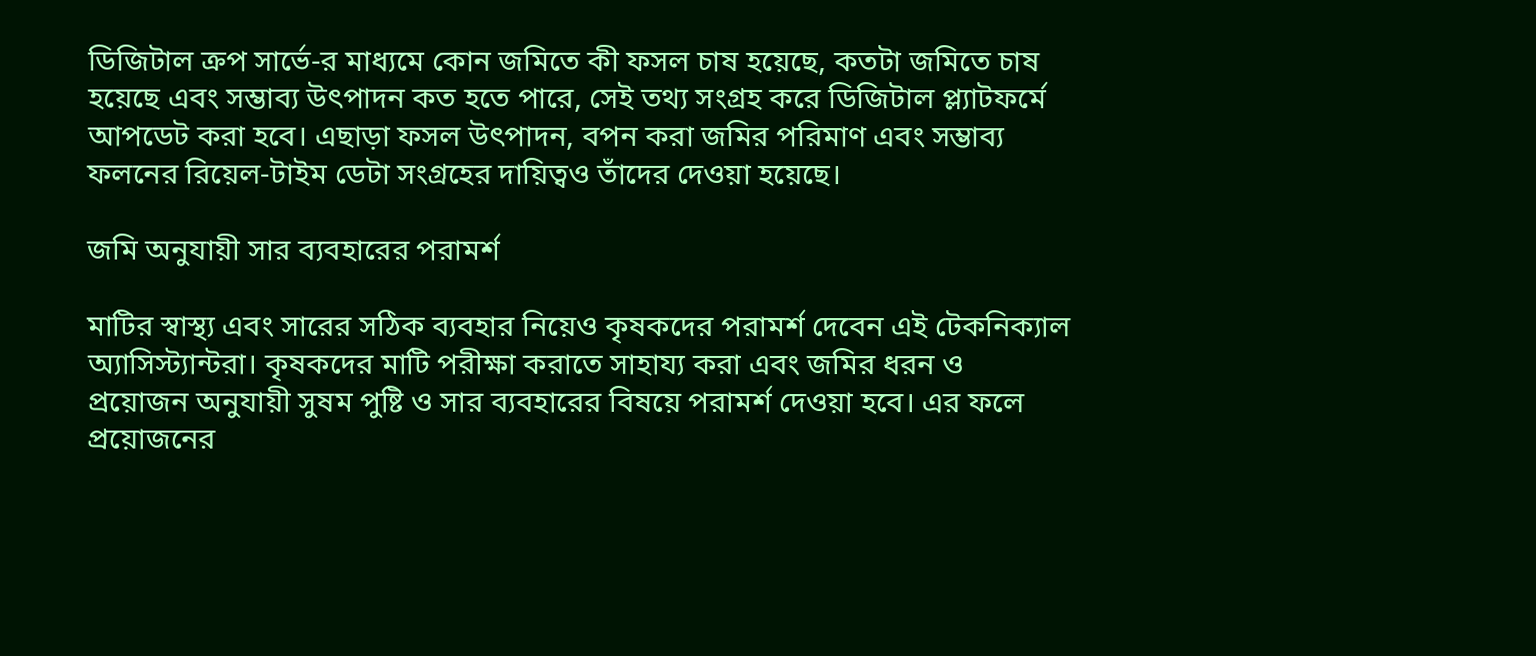ডিজিটাল ক্রপ সার্ভে-র মাধ্যমে কোন জমিতে কী ফসল চাষ হয়েছে, কতটা জমিতে চাষ হয়েছে এবং সম্ভাব্য উৎপাদন কত হতে পারে, সেই তথ্য সংগ্রহ করে ডিজিটাল প্ল্যাটফর্মে আপডেট করা হবে। এছাড়া ফসল উৎপাদন, বপন করা জমির পরিমাণ এবং সম্ভাব্য ফলনের রিয়েল-টাইম ডেটা সংগ্রহের দায়িত্বও তাঁদের দেওয়া হয়েছে।

জমি অনুযায়ী সার ব্যবহারের পরামর্শ

মাটির স্বাস্থ্য এবং সারের সঠিক ব্যবহার নিয়েও কৃষকদের পরামর্শ দেবেন এই টেকনিক্যাল অ্যাসিস্ট্যান্টরা। কৃষকদের মাটি পরীক্ষা করাতে সাহায্য করা এবং জমির ধরন ও প্রয়োজন অনুযায়ী সুষম পুষ্টি ও সার ব্যবহারের বিষয়ে পরামর্শ দেওয়া হবে। এর ফলে প্রয়োজনের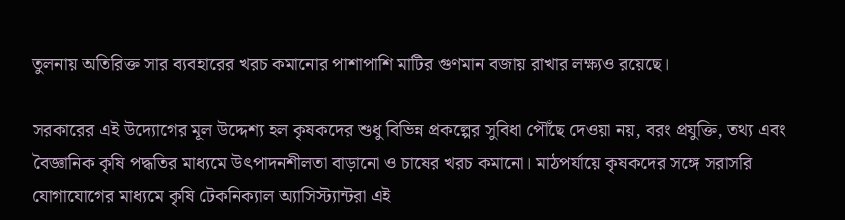তুলনায় অতিরিক্ত সার ব্যবহারের খরচ কমানোর পাশাপাশি মাটির গুণমান বজায় রাখার লক্ষ্যও রয়েছে।

সরকারের এই উদ্যোগের মূল উদ্দেশ্য হল কৃষকদের শুধু বিভিন্ন প্রকল্পের সুবিধা পৌঁছে দেওয়া নয়, বরং প্রযুক্তি, তথ্য এবং বৈজ্ঞানিক কৃষি পদ্ধতির মাধ্যমে উৎপাদনশীলতা বাড়ানো ও চাষের খরচ কমানো। মাঠপর্যায়ে কৃষকদের সঙ্গে সরাসরি যোগাযোগের মাধ্যমে কৃষি টেকনিক্যাল অ্যাসিস্ট্যান্টরা এই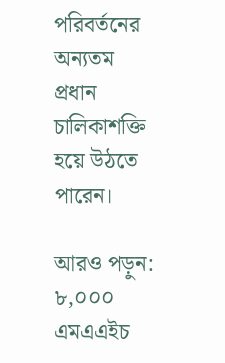পরিবর্তনের অন্যতম প্রধান চালিকাশক্তি হয়ে উঠতে পারেন।

আরও পড়ুন: ৮,০০০ এমএএইচ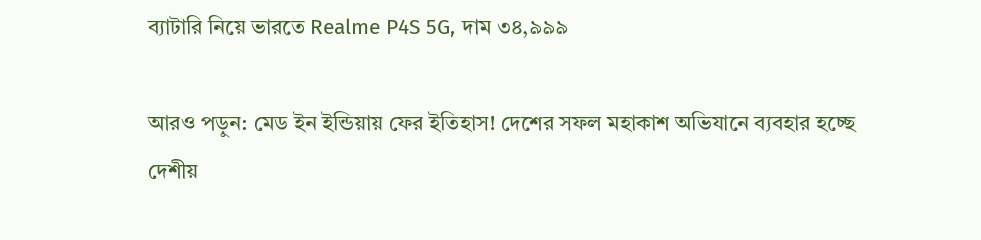ব্যাটারি নিয়ে ভারতে Realme P4S 5G, দাম ৩৪,৯৯৯

আরও পড়ুন: মেড ইন ইন্ডিয়ায় ফের ইতিহাস! দেশের সফল মহাকাশ অভিযানে ব্যবহার হচ্ছে দেশীয়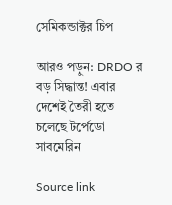সেমিকন্ডাক্টর চিপ

আরও পড়ুন: DRDO র বড় সিদ্ধান্ত! এবার দেশেই তৈরী হতে চলেছে টর্পেডো সাবমেরিন

Source link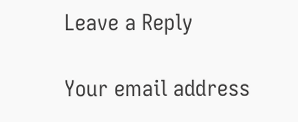Leave a Reply

Your email address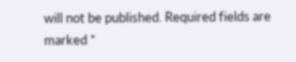will not be published. Required fields are marked *